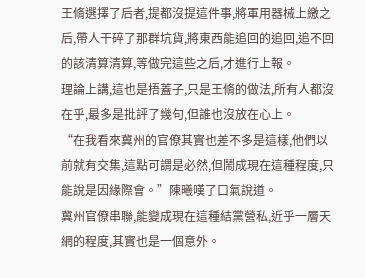王脩選擇了后者,提都沒提這件事,將軍用器械上繳之后,帶人干碎了那群坑貨,將東西能追回的追回,追不回的該清算清算,等做完這些之后,才進行上報。
理論上講,這也是捂蓋子,只是王脩的做法,所有人都沒在乎,最多是批評了幾句,但誰也沒放在心上。
“在我看來冀州的官僚其實也差不多是這樣,他們以前就有交集,這點可謂是必然,但鬧成現在這種程度,只能說是因緣際會。”陳曦嘆了口氣說道。
冀州官僚串聯,能變成現在這種結黨營私,近乎一層天網的程度,其實也是一個意外。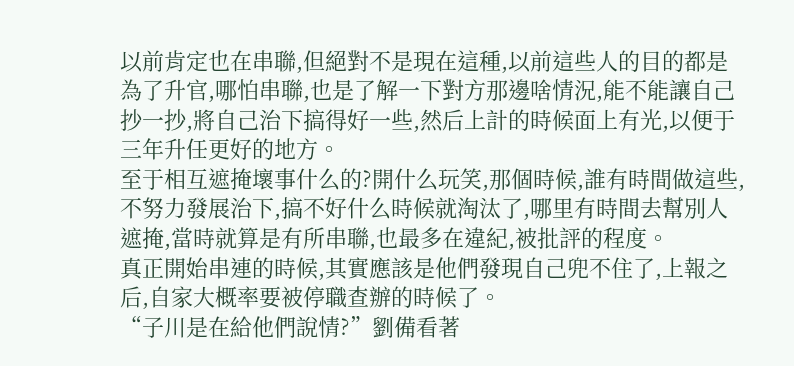以前肯定也在串聯,但絕對不是現在這種,以前這些人的目的都是為了升官,哪怕串聯,也是了解一下對方那邊啥情況,能不能讓自己抄一抄,將自己治下搞得好一些,然后上計的時候面上有光,以便于三年升任更好的地方。
至于相互遮掩壞事什么的?開什么玩笑,那個時候,誰有時間做這些,不努力發展治下,搞不好什么時候就淘汰了,哪里有時間去幫別人遮掩,當時就算是有所串聯,也最多在違紀,被批評的程度。
真正開始串連的時候,其實應該是他們發現自己兜不住了,上報之后,自家大概率要被停職查辦的時候了。
“子川是在給他們說情?”劉備看著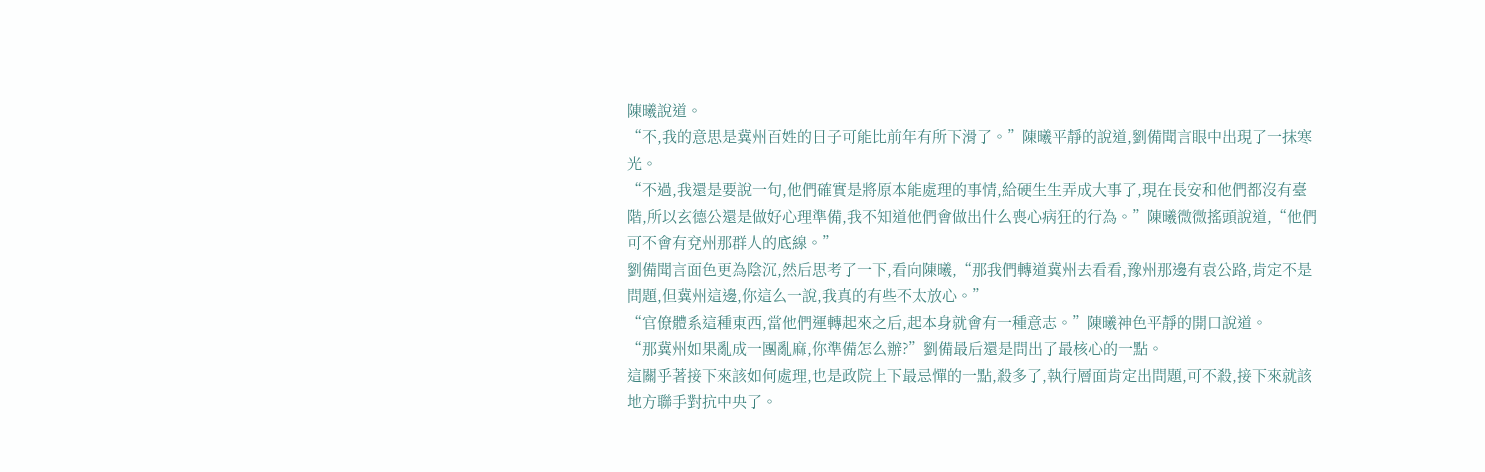陳曦說道。
“不,我的意思是冀州百姓的日子可能比前年有所下滑了。”陳曦平靜的說道,劉備聞言眼中出現了一抹寒光。
“不過,我還是要說一句,他們確實是將原本能處理的事情,給硬生生弄成大事了,現在長安和他們都沒有臺階,所以玄德公還是做好心理準備,我不知道他們會做出什么喪心病狂的行為。”陳曦微微搖頭說道,“他們可不會有兗州那群人的底線。”
劉備聞言面色更為陰沉,然后思考了一下,看向陳曦,“那我們轉道冀州去看看,豫州那邊有袁公路,肯定不是問題,但冀州這邊,你這么一說,我真的有些不太放心。”
“官僚體系這種東西,當他們運轉起來之后,起本身就會有一種意志。”陳曦神色平靜的開口說道。
“那冀州如果亂成一團亂麻,你準備怎么辦?”劉備最后還是問出了最核心的一點。
這關乎著接下來該如何處理,也是政院上下最忌憚的一點,殺多了,執行層面肯定出問題,可不殺,接下來就該地方聯手對抗中央了。